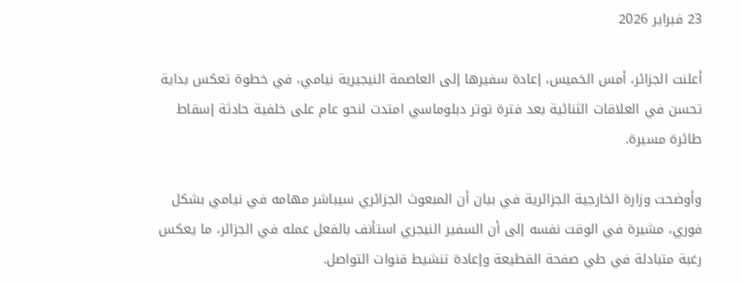23 فبراير 2026

أعلنت الجزائر، أمس الخميس، إعادة سفيرها إلى العاصمة النيجيرية نيامي، في خطوة تعكس بداية تحسن في العلاقات الثنائية بعد فترة توتر دبلوماسي امتدت لنحو عام على خلفية حادثة إسقاط طائرة مسيرة.

وأوضحت وزارة الخارجية الجزائرية في بيان أن المبعوث الجزائري سيباشر مهامه في نيامي بشكل فوري، مشيرة في الوقت نفسه إلى أن السفير النيجري استأنف بالفعل عمله في الجزائر، ما يعكس رغبة متبادلة في طي صفحة القطيعة وإعادة تنشيط قنوات التواصل.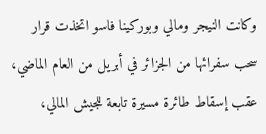وكانت النيجر ومالي وبوركينا فاسو اتخذت قرار سحب سفرائها من الجزائر في أبريل من العام الماضي، عقب إسقاط طائرة مسيرة تابعة للجيش المالي،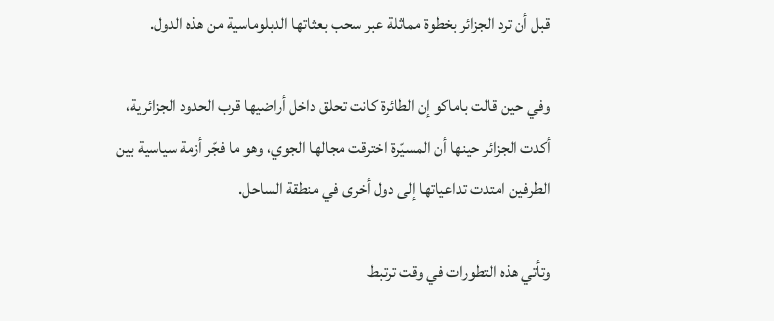قبل أن ترد الجزائر بخطوة مماثلة عبر سحب بعثاتها الدبلوماسية من هذه الدول.

وفي حين قالت باماكو إن الطائرة كانت تحلق داخل أراضيها قرب الحدود الجزائرية، أكدت الجزائر حينها أن المسيّرة اخترقت مجالها الجوي، وهو ما فجّر أزمة سياسية بين الطرفين امتدت تداعياتها إلى دول أخرى في منطقة الساحل.

وتأتي هذه التطورات في وقت ترتبط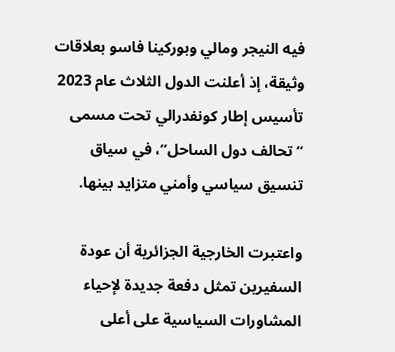فيه النيجر ومالي وبوركينا فاسو بعلاقات وثيقة، إذ أعلنت الدول الثلاث عام 2023 تأسيس إطار كونفدرالي تحت مسمى “تحالف دول الساحل”، في سياق تنسيق سياسي وأمني متزايد بينها.

واعتبرت الخارجية الجزائرية أن عودة السفيرين تمثل دفعة جديدة لإحياء المشاورات السياسية على أعلى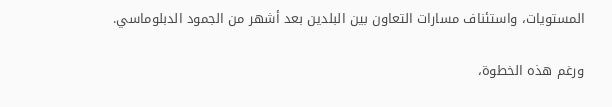المستويات، واستئناف مسارات التعاون بين البلدين بعد أشهر من الجمود الدبلوماسي.

ورغم هذه الخطوة،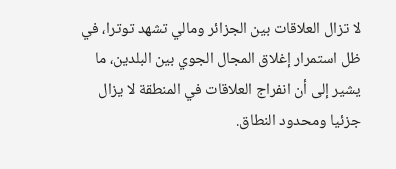لا تزال العلاقات بين الجزائر ومالي تشهد توترا، في ظل استمرار إغلاق المجال الجوي بين البلدين، ما يشير إلى أن انفراج العلاقات في المنطقة لا يزال جزئيا ومحدود النطاق.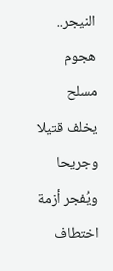النيجر.. هجوم مسلح يخلف قتيلا وجريحا ويُفجر أزمة اختطاف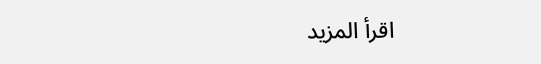اقرأ المزيد